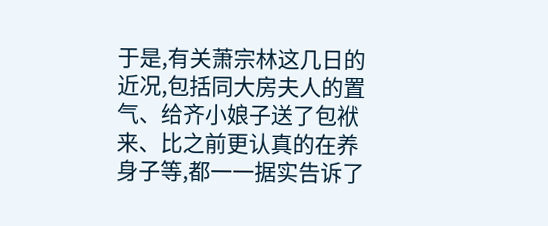于是,有关萧宗林这几日的近况,包括同大房夫人的置气、给齐小娘子送了包袱来、比之前更认真的在养身子等,都一一据实告诉了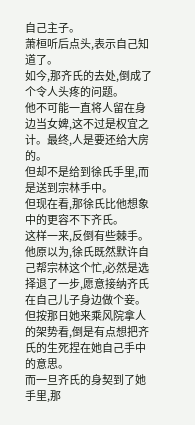自己主子。
萧桓听后点头,表示自己知道了。
如今,那齐氏的去处,倒成了个令人头疼的问题。
他不可能一直将人留在身边当女婢,这不过是权宜之计。最终,人是要还给大房的。
但却不是给到徐氏手里,而是送到宗林手中。
但现在看,那徐氏比他想象中的更容不下齐氏。
这样一来,反倒有些棘手。
他原以为,徐氏既然默许自己帮宗林这个忙,必然是选择退了一步,愿意接纳齐氏在自己儿子身边做个妾。但按那日她来乘风院拿人的架势看,倒是有点想把齐氏的生死捏在她自己手中的意思。
而一旦齐氏的身契到了她手里,那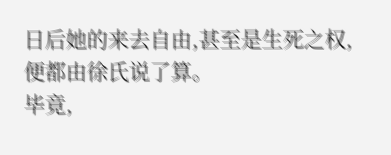日后她的来去自由,甚至是生死之权,便都由徐氏说了算。
毕竟,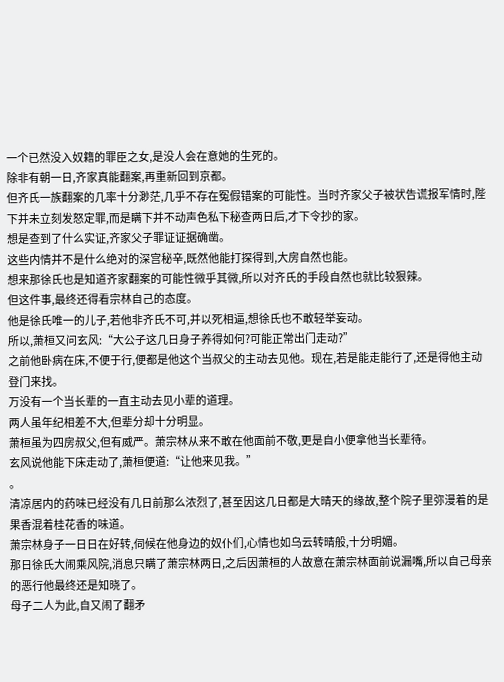一个已然没入奴籍的罪臣之女,是没人会在意她的生死的。
除非有朝一日,齐家真能翻案,再重新回到京都。
但齐氏一族翻案的几率十分渺茫,几乎不存在冤假错案的可能性。当时齐家父子被状告谎报军情时,陛下并未立刻发怒定罪,而是瞒下并不动声色私下秘查两日后,才下令抄的家。
想是查到了什么实证,齐家父子罪证证据确凿。
这些内情并不是什么绝对的深宫秘辛,既然他能打探得到,大房自然也能。
想来那徐氏也是知道齐家翻案的可能性微乎其微,所以对齐氏的手段自然也就比较狠辣。
但这件事,最终还得看宗林自己的态度。
他是徐氏唯一的儿子,若他非齐氏不可,并以死相逼,想徐氏也不敢轻举妄动。
所以,萧桓又问玄风:“大公子这几日身子养得如何?可能正常出门走动?”
之前他卧病在床,不便于行,便都是他这个当叔父的主动去见他。现在,若是能走能行了,还是得他主动登门来找。
万没有一个当长辈的一直主动去见小辈的道理。
两人虽年纪相差不大,但辈分却十分明显。
萧桓虽为四房叔父,但有威严。萧宗林从来不敢在他面前不敬,更是自小便拿他当长辈待。
玄风说他能下床走动了,萧桓便道:“让他来见我。”
。
清凉居内的药味已经没有几日前那么浓烈了,甚至因这几日都是大晴天的缘故,整个院子里弥漫着的是果香混着桂花香的味道。
萧宗林身子一日日在好转,伺候在他身边的奴仆们,心情也如乌云转晴般,十分明媚。
那日徐氏大闹乘风院,消息只瞒了萧宗林两日,之后因萧桓的人故意在萧宗林面前说漏嘴,所以自己母亲的恶行他最终还是知晓了。
母子二人为此,自又闹了翻矛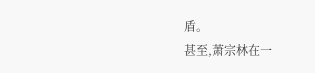盾。
甚至,萧宗林在一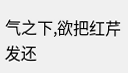气之下,欲把红芹发还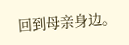回到母亲身边。